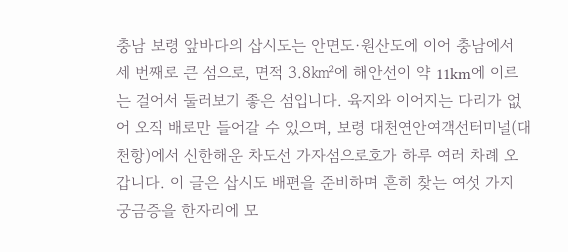충남 보령 앞바다의 삽시도는 안면도·원산도에 이어 충남에서 세 번째로 큰 섬으로, 면적 3.8㎢에 해안선이 약 11km에 이르는 걸어서 둘러보기 좋은 섬입니다. 육지와 이어지는 다리가 없어 오직 배로만 들어갈 수 있으며, 보령 대천연안여객선터미널(대천항)에서 신한해운 차도선 가자섬으로호가 하루 여러 차례 오갑니다. 이 글은 삽시도 배편을 준비하며 흔히 찾는 여섯 가지 궁금증을 한자리에 모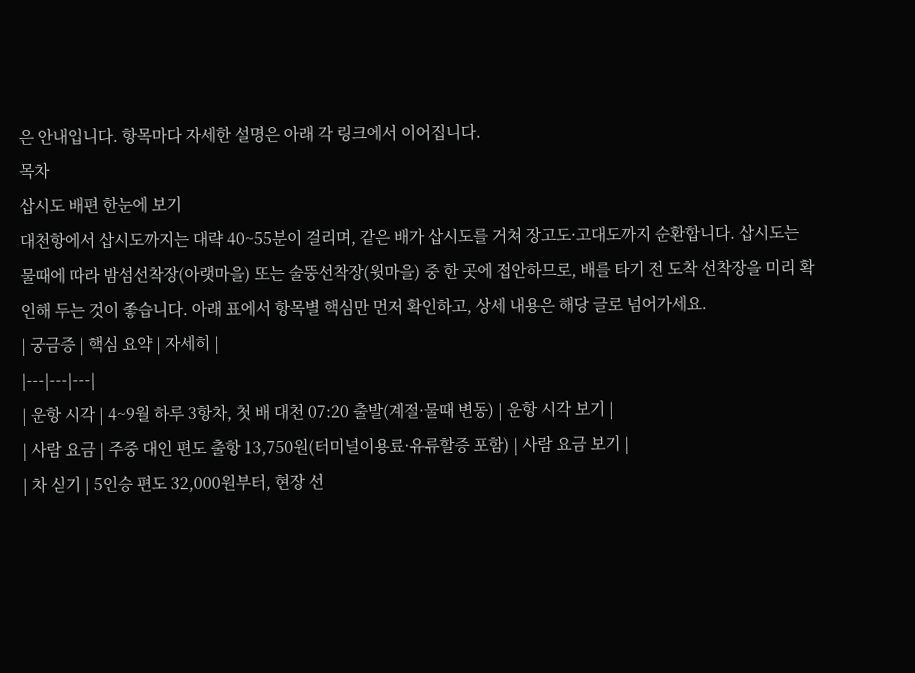은 안내입니다. 항목마다 자세한 설명은 아래 각 링크에서 이어집니다.
목차
삽시도 배편 한눈에 보기
대천항에서 삽시도까지는 대략 40~55분이 걸리며, 같은 배가 삽시도를 거쳐 장고도·고대도까지 순환합니다. 삽시도는 물때에 따라 밤섬선착장(아랫마을) 또는 술뚱선착장(윗마을) 중 한 곳에 접안하므로, 배를 타기 전 도착 선착장을 미리 확인해 두는 것이 좋습니다. 아래 표에서 항목별 핵심만 먼저 확인하고, 상세 내용은 해당 글로 넘어가세요.
| 궁금증 | 핵심 요약 | 자세히 |
|---|---|---|
| 운항 시각 | 4~9월 하루 3항차, 첫 배 대천 07:20 출발(계절·물때 변동) | 운항 시각 보기 |
| 사람 요금 | 주중 대인 편도 출항 13,750원(터미널이용료·유류할증 포함) | 사람 요금 보기 |
| 차 싣기 | 5인승 편도 32,000원부터, 현장 선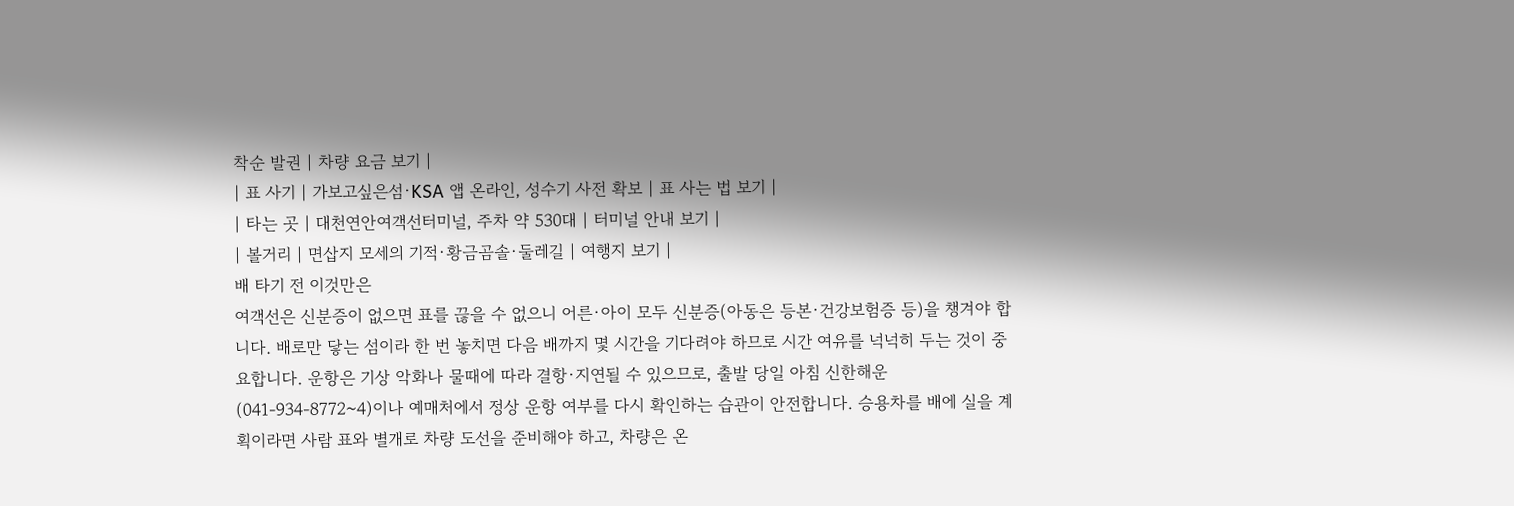착순 발권 | 차량 요금 보기 |
| 표 사기 | 가보고싶은섬·KSA 앱 온라인, 성수기 사전 확보 | 표 사는 법 보기 |
| 타는 곳 | 대천연안여객선터미널, 주차 약 530대 | 터미널 안내 보기 |
| 볼거리 | 면삽지 모세의 기적·황금곰솔·둘레길 | 여행지 보기 |
배 타기 전 이것만은
여객선은 신분증이 없으면 표를 끊을 수 없으니 어른·아이 모두 신분증(아동은 등본·건강보험증 등)을 챙겨야 합니다. 배로만 닿는 섬이라 한 번 놓치면 다음 배까지 몇 시간을 기다려야 하므로 시간 여유를 넉넉히 두는 것이 중요합니다. 운항은 기상 악화나 물때에 따라 결항·지연될 수 있으므로, 출발 당일 아침 신한해운(041-934-8772~4)이나 예매처에서 정상 운항 여부를 다시 확인하는 습관이 안전합니다. 승용차를 배에 실을 계획이라면 사람 표와 별개로 차량 도선을 준비해야 하고, 차량은 온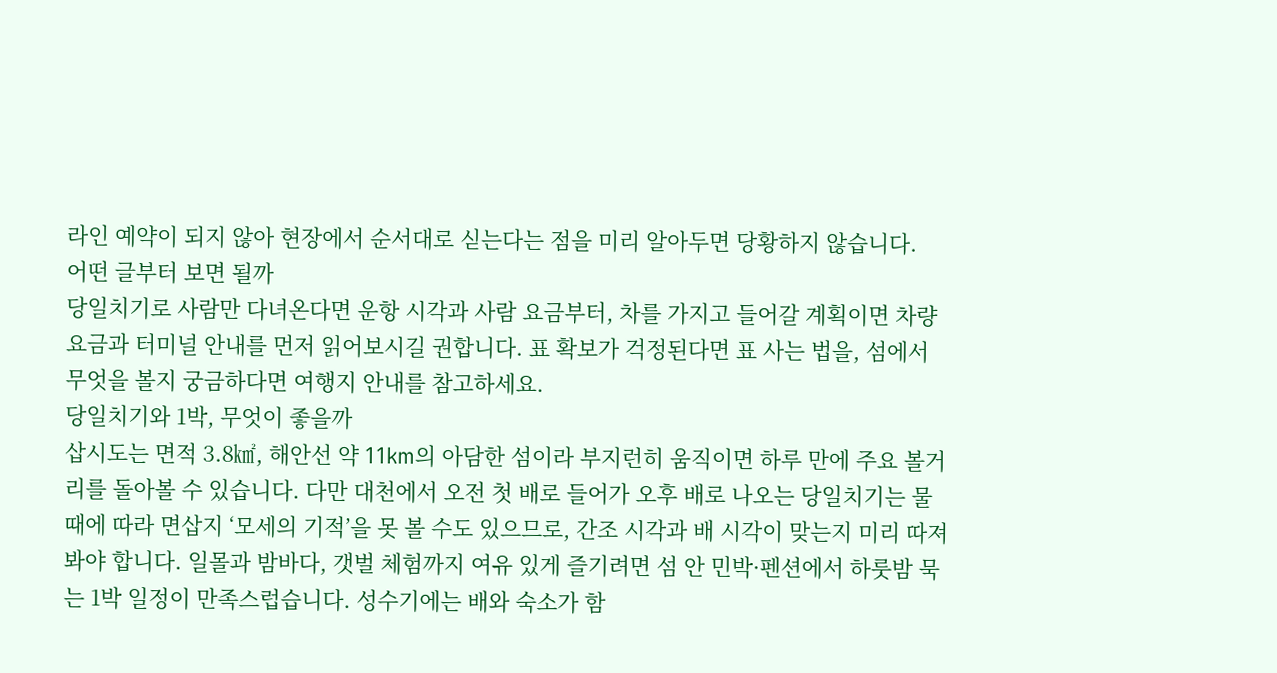라인 예약이 되지 않아 현장에서 순서대로 싣는다는 점을 미리 알아두면 당황하지 않습니다.
어떤 글부터 보면 될까
당일치기로 사람만 다녀온다면 운항 시각과 사람 요금부터, 차를 가지고 들어갈 계획이면 차량 요금과 터미널 안내를 먼저 읽어보시길 권합니다. 표 확보가 걱정된다면 표 사는 법을, 섬에서 무엇을 볼지 궁금하다면 여행지 안내를 참고하세요.
당일치기와 1박, 무엇이 좋을까
삽시도는 면적 3.8㎢, 해안선 약 11km의 아담한 섬이라 부지런히 움직이면 하루 만에 주요 볼거리를 돌아볼 수 있습니다. 다만 대천에서 오전 첫 배로 들어가 오후 배로 나오는 당일치기는 물때에 따라 면삽지 ‘모세의 기적’을 못 볼 수도 있으므로, 간조 시각과 배 시각이 맞는지 미리 따져봐야 합니다. 일몰과 밤바다, 갯벌 체험까지 여유 있게 즐기려면 섬 안 민박·펜션에서 하룻밤 묵는 1박 일정이 만족스럽습니다. 성수기에는 배와 숙소가 함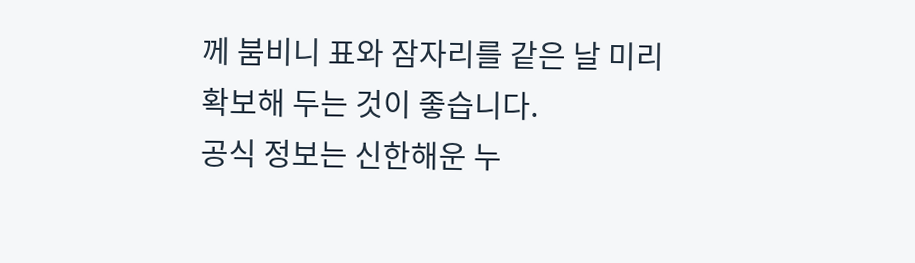께 붐비니 표와 잠자리를 같은 날 미리 확보해 두는 것이 좋습니다.
공식 정보는 신한해운 누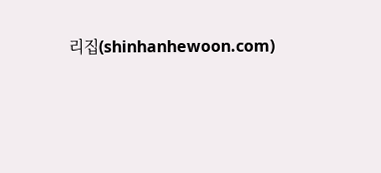리집(shinhanhewoon.com)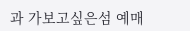과 가보고싶은섬 예매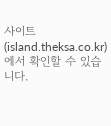사이트(island.theksa.co.kr)에서 확인할 수 있습니다.